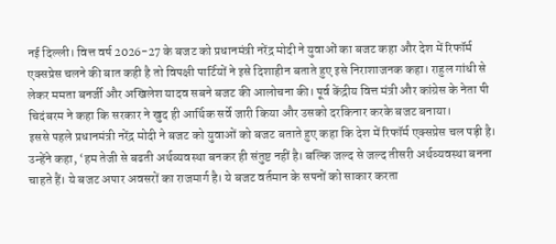नई दिल्ली। वित्त वर्ष 2026-27 के बजट को प्रधानमंत्री नरेंद्र मोदी ने युवाओं का बजट कहा और देश में रिफॉर्म एक्सप्रेस चलने की बात कही है तो विपक्षी पार्टियों ने इसे दिशाहीन बताते हुए इसे निराशाजनक कहा। राहुल गांधी से लेकर ममता बनर्जी और अखिलेश यादव सबने बजट की आलोचना की। पूर्व केंद्रीय वित्त मंत्री और कांग्रेस के नेता पी चिदंबरम ने कहा कि सरकार ने खुद ही आर्थिक सर्वे जारी किया और उसको दरकिनार करके बजट बनाया।
इससे पहले प्रधानमंत्री नरेंद्र मोदी ने बजट को युवाओं को बजट बताते हुए कहा कि देश में रिफॉर्म एक्सप्रेस चल पड़ी है। उन्हेंने कहा, ‘हम तेजी से बढती अर्थव्यवस्था बनकर ही संतुष्ट नहीं है। बल्कि जल्द से जल्द तीसरी अर्थव्यवस्था बनना चाहते हैं। ये बजट अपार अवसरों का राजमार्ग है। ये बजट वर्तमान के सपनों को साकार करता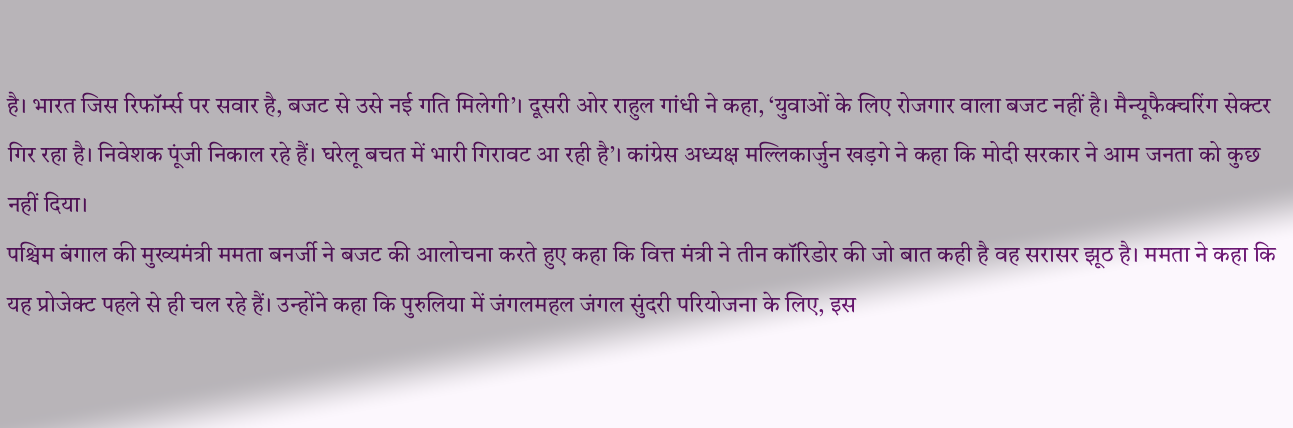है। भारत जिस रिफॉर्म्स पर सवार है, बजट से उसे नई गति मिलेगी’। दूसरी ओर राहुल गांधी ने कहा, ‘युवाओं के लिए रोजगार वाला बजट नहीं है। मैन्यूफैक्चरिंग सेक्टर गिर रहा है। निवेशक पूंजी निकाल रहे हैं। घरेलू बचत में भारी गिरावट आ रही है’। कांग्रेस अध्यक्ष मल्लिकार्जुन खड़गे ने कहा कि मोदी सरकार ने आम जनता को कुछ नहीं दिया।
पश्चिम बंगाल की मुख्यमंत्री ममता बनर्जी ने बजट की आलोचना करते हुए कहा कि वित्त मंत्री ने तीन कॉरिडोर की जो बात कही है वह सरासर झूठ है। ममता ने कहा कि यह प्रोजेक्ट पहले से ही चल रहे हैं। उन्होंने कहा कि पुरुलिया में जंगलमहल जंगल सुंदरी परियोजना के लिए, इस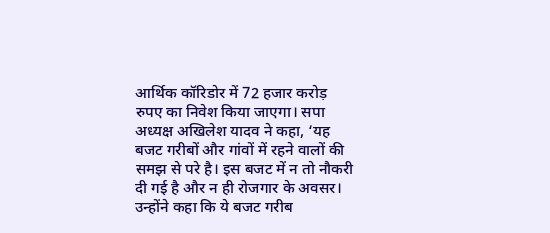आर्थिक कॉरिडोर में 72 हजार करोड़ रुपए का निवेश किया जाएगा। सपा अध्यक्ष अखिलेश यादव ने कहा, ‘यह बजट गरीबों और गांवों में रहने वालों की समझ से परे है। इस बजट में न तो नौकरी दी गई है और न ही रोजगार के अवसर। उन्होंने कहा कि ये बजट गरीब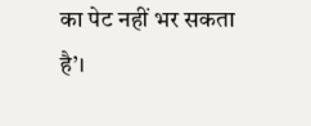का पेट नहीं भर सकता है’।